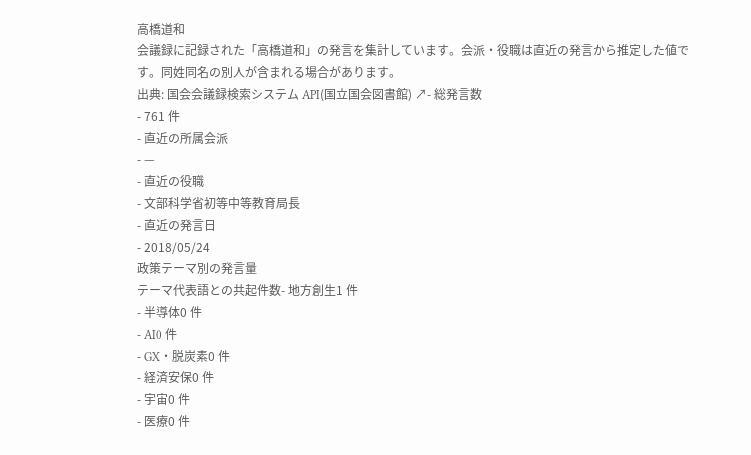高橋道和
会議録に記録された「高橋道和」の発言を集計しています。会派・役職は直近の発言から推定した値です。同姓同名の別人が含まれる場合があります。
出典: 国会会議録検索システム API(国立国会図書館) ↗- 総発言数
- 761 件
- 直近の所属会派
- —
- 直近の役職
- 文部科学省初等中等教育局長
- 直近の発言日
- 2018/05/24
政策テーマ別の発言量
テーマ代表語との共起件数- 地方創生1 件
- 半導体0 件
- AI0 件
- GX・脱炭素0 件
- 経済安保0 件
- 宇宙0 件
- 医療0 件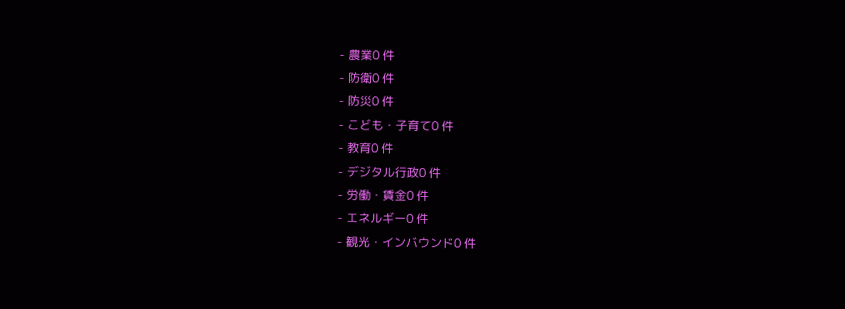- 農業0 件
- 防衛0 件
- 防災0 件
- こども・子育て0 件
- 教育0 件
- デジタル行政0 件
- 労働・賃金0 件
- エネルギー0 件
- 観光・インバウンド0 件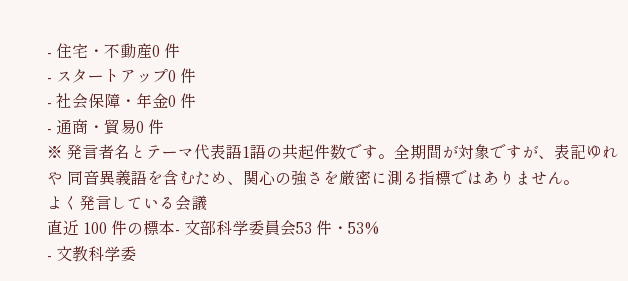- 住宅・不動産0 件
- スタートアップ0 件
- 社会保障・年金0 件
- 通商・貿易0 件
※ 発言者名とテーマ代表語1語の共起件数です。全期間が対象ですが、表記ゆれや 同音異義語を含むため、関心の強さを厳密に測る指標ではありません。
よく発言している会議
直近 100 件の標本- 文部科学委員会53 件・53%
- 文教科学委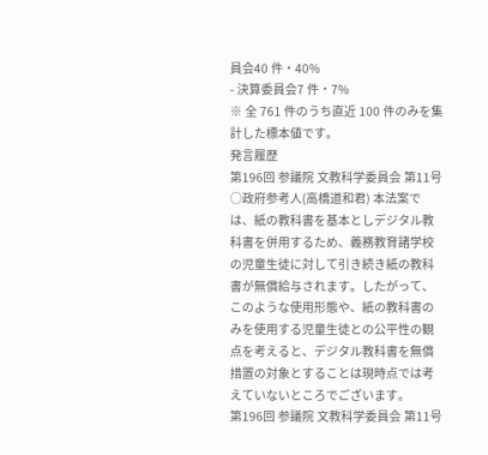員会40 件・40%
- 決算委員会7 件・7%
※ 全 761 件のうち直近 100 件のみを集計した標本値です。
発言履歴
第196回 参議院 文教科学委員会 第11号
○政府参考人(高橋道和君) 本法案では、紙の教科書を基本としデジタル教科書を併用するため、義務教育諸学校の児童生徒に対して引き続き紙の教科書が無償給与されます。したがって、このような使用形態や、紙の教科書のみを使用する児童生徒との公平性の観点を考えると、デジタル教科書を無償措置の対象とすることは現時点では考えていないところでございます。
第196回 参議院 文教科学委員会 第11号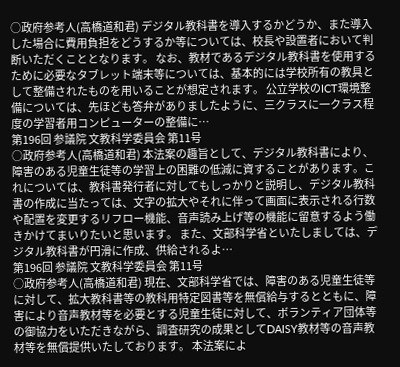○政府参考人(高橋道和君) デジタル教科書を導入するかどうか、また導入した場合に費用負担をどうするか等については、校長や設置者において判断いただくこととなります。 なお、教材であるデジタル教科書を使用するために必要なタブレット端末等については、基本的には学校所有の教具として整備されたものを用いることが想定されます。 公立学校のICT環境整備については、先ほども答弁がありましたように、三クラスに一クラス程度の学習者用コンピューターの整備に…
第196回 参議院 文教科学委員会 第11号
○政府参考人(高橋道和君) 本法案の趣旨として、デジタル教科書により、障害のある児童生徒等の学習上の困難の低減に資することがあります。これについては、教科書発行者に対してもしっかりと説明し、デジタル教科書の作成に当たっては、文字の拡大やそれに伴って画面に表示される行数や配置を変更するリフロー機能、音声読み上げ等の機能に留意するよう働きかけてまいりたいと思います。 また、文部科学省といたしましては、デジタル教科書が円滑に作成、供給されるよ…
第196回 参議院 文教科学委員会 第11号
○政府参考人(高橋道和君) 現在、文部科学省では、障害のある児童生徒等に対して、拡大教科書等の教科用特定図書等を無償給与するとともに、障害により音声教材等を必要とする児童生徒に対して、ボランティア団体等の御協力をいただきながら、調査研究の成果としてDAISY教材等の音声教材等を無償提供いたしております。 本法案によ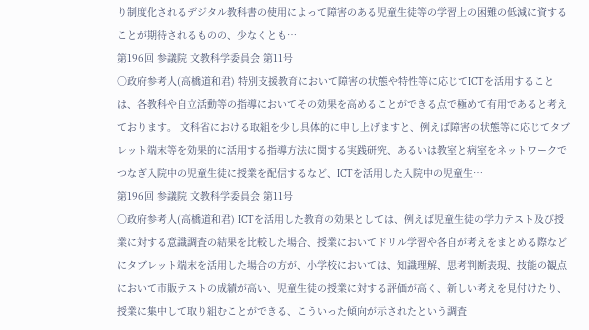り制度化されるデジタル教科書の使用によって障害のある児童生徒等の学習上の困難の低減に資することが期待されるものの、少なくとも…
第196回 参議院 文教科学委員会 第11号
○政府参考人(高橋道和君) 特別支援教育において障害の状態や特性等に応じてICTを活用することは、各教科や自立活動等の指導においてその効果を高めることができる点で極めて有用であると考えております。 文科省における取組を少し具体的に申し上げますと、例えば障害の状態等に応じてタブレット端末等を効果的に活用する指導方法に関する実践研究、あるいは教室と病室をネットワークでつなぎ入院中の児童生徒に授業を配信するなど、ICTを活用した入院中の児童生…
第196回 参議院 文教科学委員会 第11号
○政府参考人(高橋道和君) ICTを活用した教育の効果としては、例えば児童生徒の学力テスト及び授業に対する意識調査の結果を比較した場合、授業においてドリル学習や各自が考えをまとめる際などにタブレット端末を活用した場合の方が、小学校においては、知識理解、思考判断表現、技能の観点において市販テストの成績が高い、児童生徒の授業に対する評価が高く、新しい考えを見付けたり、授業に集中して取り組むことができる、こういった傾向が示されたという調査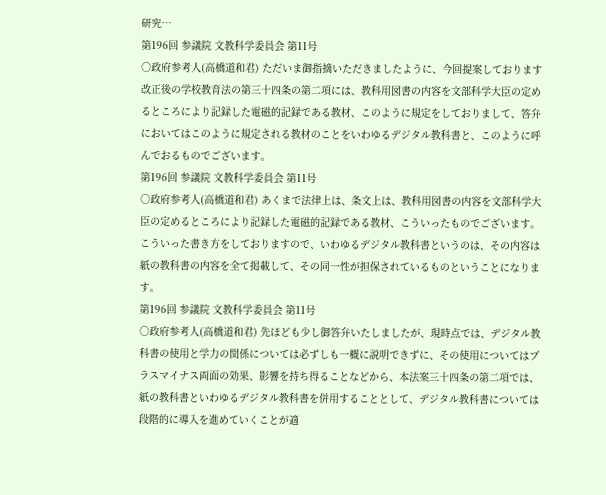研究…
第196回 参議院 文教科学委員会 第11号
○政府参考人(高橋道和君) ただいま御指摘いただきましたように、今回提案しております改正後の学校教育法の第三十四条の第二項には、教科用図書の内容を文部科学大臣の定めるところにより記録した電磁的記録である教材、このように規定をしておりまして、答弁においてはこのように規定される教材のことをいわゆるデジタル教科書と、このように呼んでおるものでございます。
第196回 参議院 文教科学委員会 第11号
○政府参考人(高橋道和君) あくまで法律上は、条文上は、教科用図書の内容を文部科学大臣の定めるところにより記録した電磁的記録である教材、こういったものでございます。こういった書き方をしておりますので、いわゆるデジタル教科書というのは、その内容は紙の教科書の内容を全て掲載して、その同一性が担保されているものということになります。
第196回 参議院 文教科学委員会 第11号
○政府参考人(高橋道和君) 先ほども少し御答弁いたしましたが、現時点では、デジタル教科書の使用と学力の関係については必ずしも一概に説明できずに、その使用についてはプラスマイナス両面の効果、影響を持ち得ることなどから、本法案三十四条の第二項では、紙の教科書といわゆるデジタル教科書を併用することとして、デジタル教科書については段階的に導入を進めていくことが適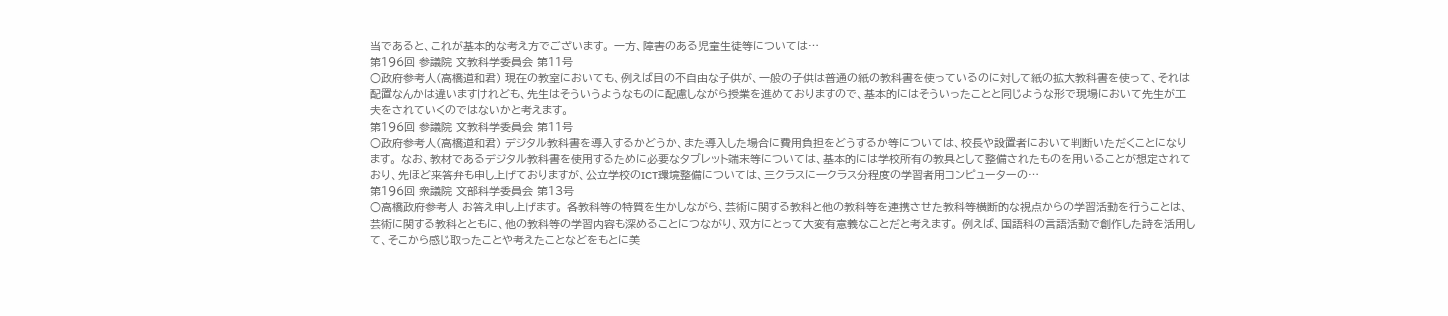当であると、これが基本的な考え方でございます。 一方、障害のある児童生徒等については…
第196回 参議院 文教科学委員会 第11号
○政府参考人(高橋道和君) 現在の教室においても、例えば目の不自由な子供が、一般の子供は普通の紙の教科書を使っているのに対して紙の拡大教科書を使って、それは配置なんかは違いますけれども、先生はそういうようなものに配慮しながら授業を進めておりますので、基本的にはそういったことと同じような形で現場において先生が工夫をされていくのではないかと考えます。
第196回 参議院 文教科学委員会 第11号
○政府参考人(高橋道和君) デジタル教科書を導入するかどうか、また導入した場合に費用負担をどうするか等については、校長や設置者において判断いただくことになります。 なお、教材であるデジタル教科書を使用するために必要なタブレット端末等については、基本的には学校所有の教具として整備されたものを用いることが想定されており、先ほど来答弁も申し上げておりますが、公立学校のICT環境整備については、三クラスに一クラス分程度の学習者用コンピューターの…
第196回 衆議院 文部科学委員会 第13号
○高橋政府参考人 お答え申し上げます。 各教科等の特質を生かしながら、芸術に関する教科と他の教科等を連携させた教科等横断的な視点からの学習活動を行うことは、芸術に関する教科とともに、他の教科等の学習内容も深めることにつながり、双方にとって大変有意義なことだと考えます。 例えば、国語科の言語活動で創作した詩を活用して、そこから感じ取ったことや考えたことなどをもとに美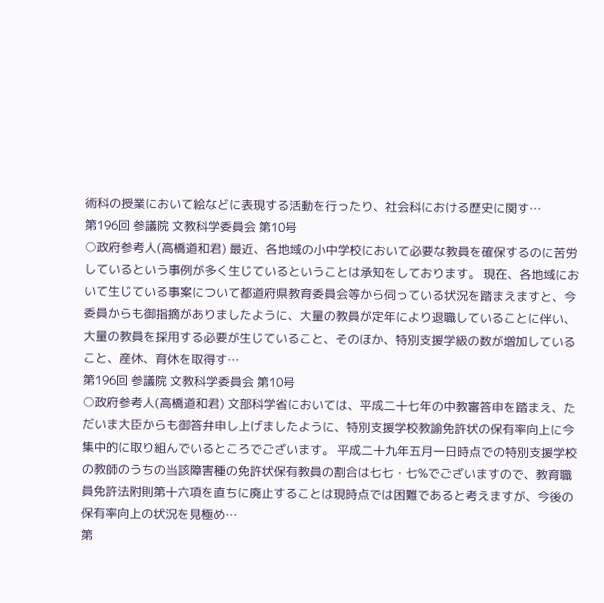術科の授業において絵などに表現する活動を行ったり、社会科における歴史に関す…
第196回 参議院 文教科学委員会 第10号
○政府参考人(高橋道和君) 最近、各地域の小中学校において必要な教員を確保するのに苦労しているという事例が多く生じているということは承知をしております。 現在、各地域において生じている事案について都道府県教育委員会等から伺っている状況を踏まえますと、今委員からも御指摘がありましたように、大量の教員が定年により退職していることに伴い、大量の教員を採用する必要が生じていること、そのほか、特別支援学級の数が増加していること、産休、育休を取得す…
第196回 参議院 文教科学委員会 第10号
○政府参考人(高橋道和君) 文部科学省においては、平成二十七年の中教審答申を踏まえ、ただいま大臣からも御答弁申し上げましたように、特別支援学校教諭免許状の保有率向上に今集中的に取り組んでいるところでございます。 平成二十九年五月一日時点での特別支援学校の教師のうちの当該障害種の免許状保有教員の割合は七七・七%でございますので、教育職員免許法附則第十六項を直ちに廃止することは現時点では困難であると考えますが、今後の保有率向上の状況を見極め…
第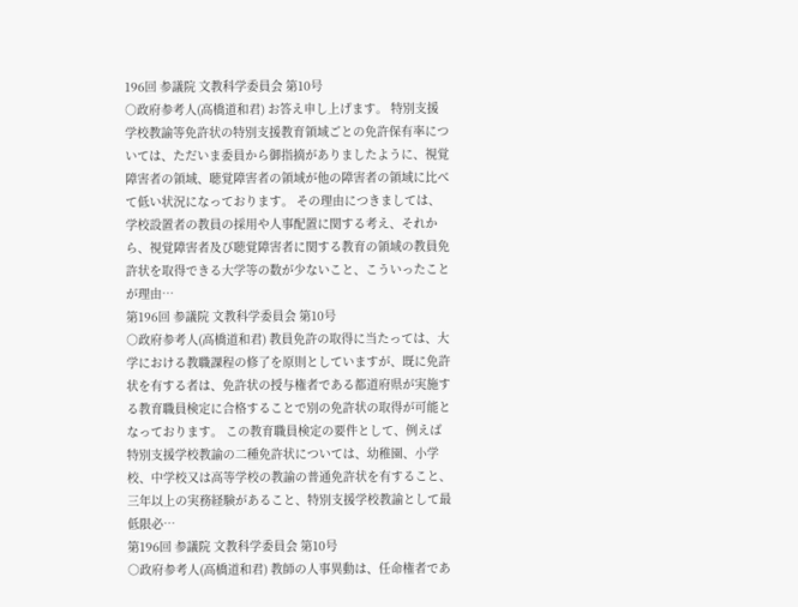196回 参議院 文教科学委員会 第10号
○政府参考人(高橋道和君) お答え申し上げます。 特別支援学校教諭等免許状の特別支援教育領域ごとの免許保有率については、ただいま委員から御指摘がありましたように、視覚障害者の領域、聴覚障害者の領域が他の障害者の領域に比べて低い状況になっております。 その理由につきましては、学校設置者の教員の採用や人事配置に関する考え、それから、視覚障害者及び聴覚障害者に関する教育の領域の教員免許状を取得できる大学等の数が少ないこと、こういったことが理由…
第196回 参議院 文教科学委員会 第10号
○政府参考人(高橋道和君) 教員免許の取得に当たっては、大学における教職課程の修了を原則としていますが、既に免許状を有する者は、免許状の授与権者である都道府県が実施する教育職員検定に合格することで別の免許状の取得が可能となっております。 この教育職員検定の要件として、例えば特別支援学校教諭の二種免許状については、幼稚園、小学校、中学校又は高等学校の教諭の普通免許状を有すること、三年以上の実務経験があること、特別支援学校教諭として最低限必…
第196回 参議院 文教科学委員会 第10号
○政府参考人(高橋道和君) 教師の人事異動は、任命権者であ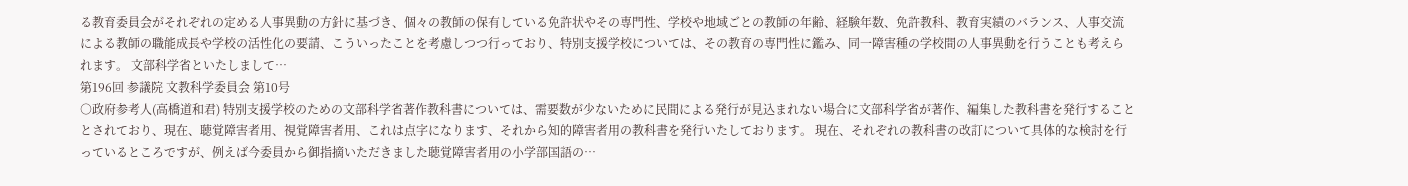る教育委員会がそれぞれの定める人事異動の方針に基づき、個々の教師の保有している免許状やその専門性、学校や地域ごとの教師の年齢、経験年数、免許教科、教育実績のバランス、人事交流による教師の職能成長や学校の活性化の要請、こういったことを考慮しつつ行っており、特別支援学校については、その教育の専門性に鑑み、同一障害種の学校間の人事異動を行うことも考えられます。 文部科学省といたしまして…
第196回 参議院 文教科学委員会 第10号
○政府参考人(高橋道和君) 特別支援学校のための文部科学省著作教科書については、需要数が少ないために民間による発行が見込まれない場合に文部科学省が著作、編集した教科書を発行することとされており、現在、聴覚障害者用、視覚障害者用、これは点字になります、それから知的障害者用の教科書を発行いたしております。 現在、それぞれの教科書の改訂について具体的な検討を行っているところですが、例えば今委員から御指摘いただきました聴覚障害者用の小学部国語の…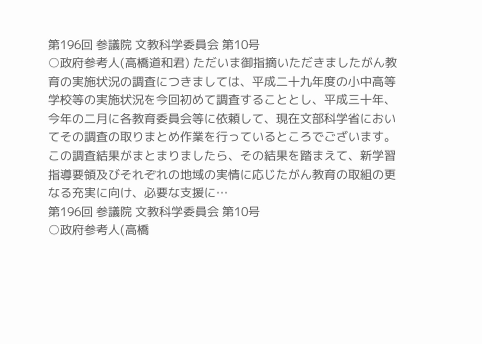第196回 参議院 文教科学委員会 第10号
○政府参考人(高橋道和君) ただいま御指摘いただきましたがん教育の実施状況の調査につきましては、平成二十九年度の小中高等学校等の実施状況を今回初めて調査することとし、平成三十年、今年の二月に各教育委員会等に依頼して、現在文部科学省においてその調査の取りまとめ作業を行っているところでございます。 この調査結果がまとまりましたら、その結果を踏まえて、新学習指導要領及びそれぞれの地域の実情に応じたがん教育の取組の更なる充実に向け、必要な支援に…
第196回 参議院 文教科学委員会 第10号
○政府参考人(高橋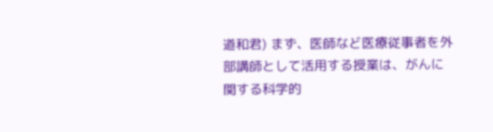道和君) まず、医師など医療従事者を外部講師として活用する授業は、がんに関する科学的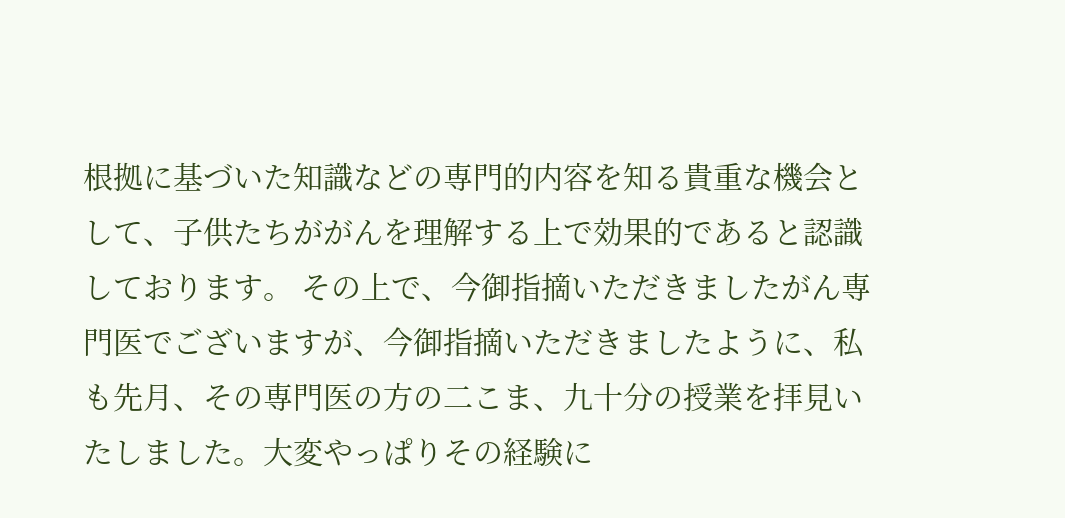根拠に基づいた知識などの専門的内容を知る貴重な機会として、子供たちががんを理解する上で効果的であると認識しております。 その上で、今御指摘いただきましたがん専門医でございますが、今御指摘いただきましたように、私も先月、その専門医の方の二こま、九十分の授業を拝見いたしました。大変やっぱりその経験に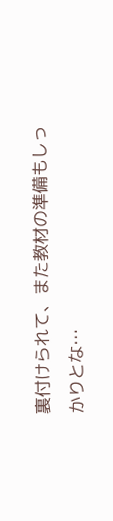裏付けられて、また教材の準備もしっかりとな…